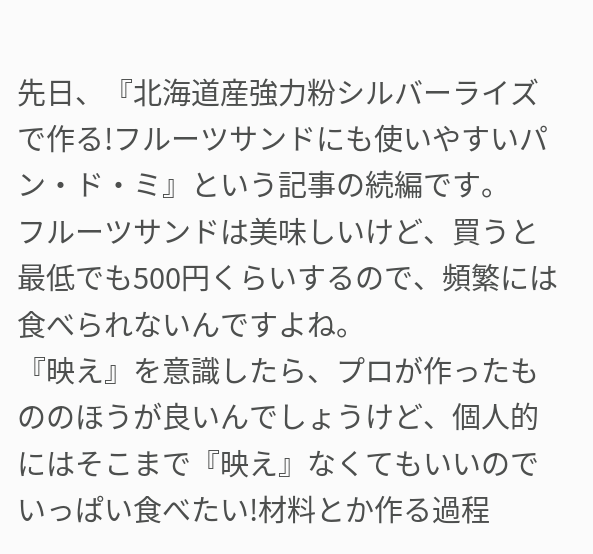先日、『北海道産強力粉シルバーライズで作る!フルーツサンドにも使いやすいパン・ド・ミ』という記事の続編です。
フルーツサンドは美味しいけど、買うと最低でも500円くらいするので、頻繁には食べられないんですよね。
『映え』を意識したら、プロが作ったもののほうが良いんでしょうけど、個人的にはそこまで『映え』なくてもいいのでいっぱい食べたい!材料とか作る過程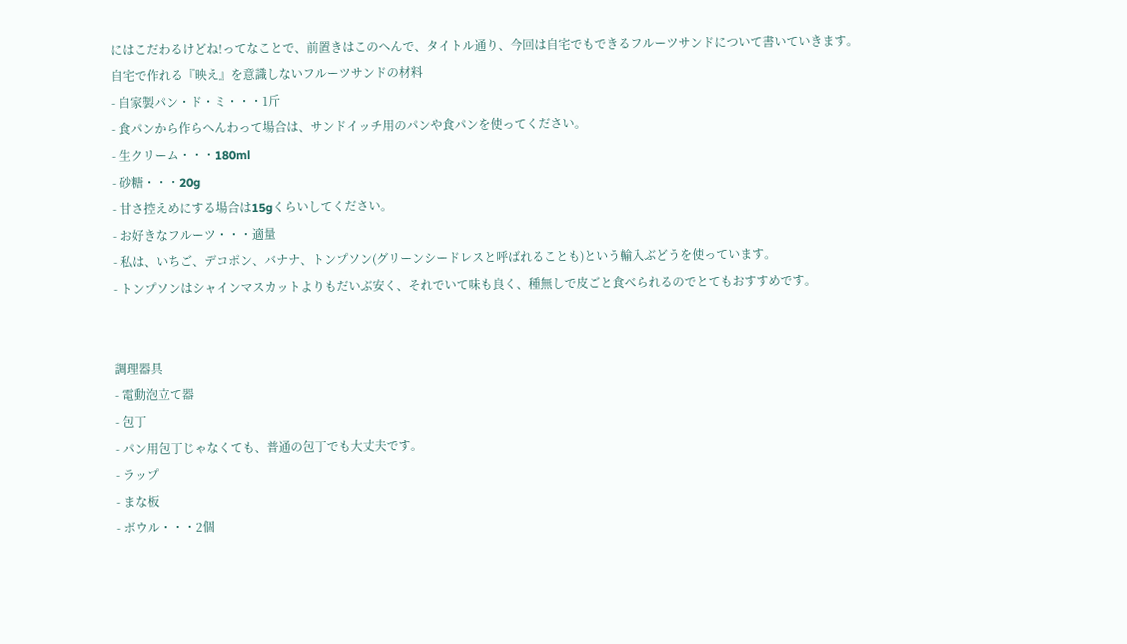にはこだわるけどね!ってなことで、前置きはこのへんで、タイトル通り、今回は自宅でもできるフルーツサンドについて書いていきます。
自宅で作れる『映え』を意識しないフルーツサンドの材料
- 自家製パン・ド・ミ・・・1斤
- 食パンから作らへんわって場合は、サンドイッチ用のパンや食パンを使ってください。
- 生クリーム・・・180ml
- 砂糖・・・20g
- 甘さ控えめにする場合は15gくらいしてください。
- お好きなフルーツ・・・適量
- 私は、いちご、デコポン、バナナ、トンプソン(グリーンシードレスと呼ばれることも)という輸入ぶどうを使っています。
- トンプソンはシャインマスカットよりもだいぶ安く、それでいて味も良く、種無しで皮ごと食べられるのでとてもおすすめです。


調理器具
- 電動泡立て器
- 包丁
- パン用包丁じゃなくても、普通の包丁でも大丈夫です。
- ラップ
- まな板
- ボウル・・・2個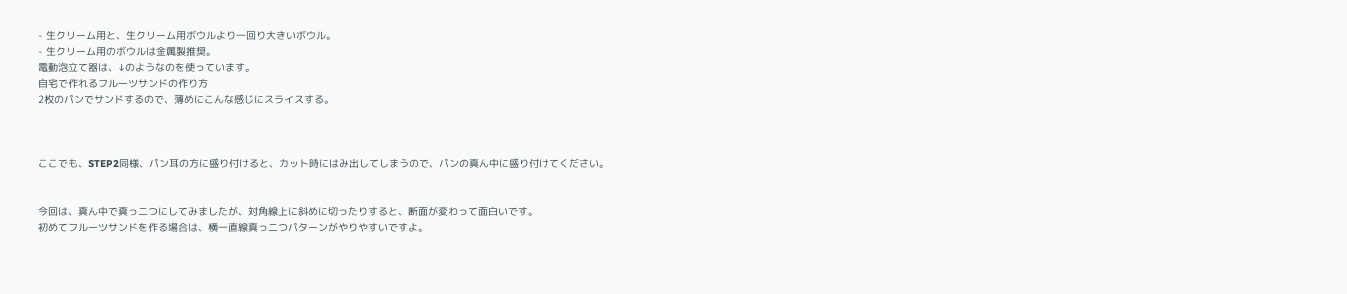- 生クリーム用と、生クリーム用ボウルより一回り大きいボウル。
- 生クリーム用のボウルは金属製推奨。
電動泡立て器は、↓のようなのを使っています。
自宅で作れるフルーツサンドの作り方
2枚のパンでサンドするので、薄めにこんな感じにスライスする。



ここでも、STEP2同様、パン耳の方に盛り付けると、カット時にはみ出してしまうので、パンの真ん中に盛り付けてください。


今回は、真ん中で真っ二つにしてみましたが、対角線上に斜めに切ったりすると、断面が変わって面白いです。
初めてフルーツサンドを作る場合は、横一直線真っ二つパターンがやりやすいですよ。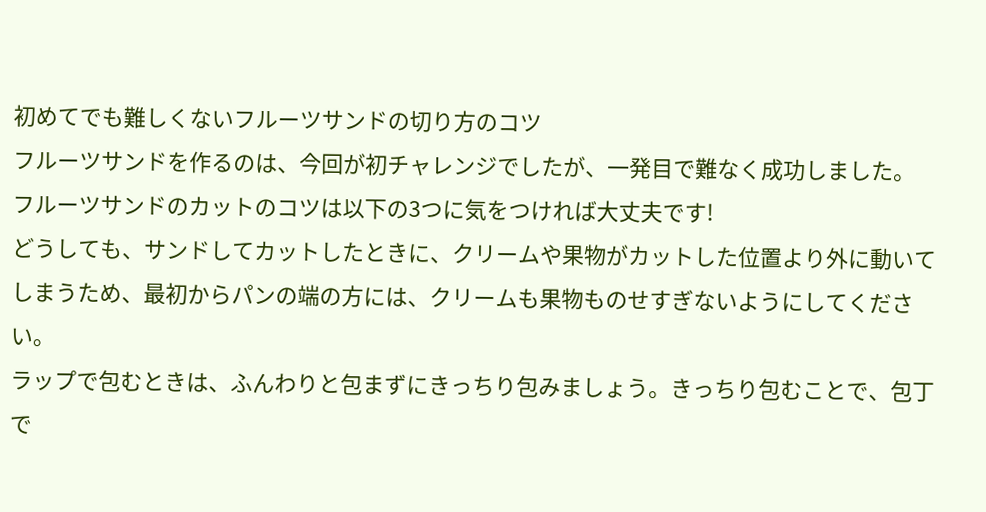初めてでも難しくないフルーツサンドの切り方のコツ
フルーツサンドを作るのは、今回が初チャレンジでしたが、一発目で難なく成功しました。
フルーツサンドのカットのコツは以下の3つに気をつければ大丈夫です!
どうしても、サンドしてカットしたときに、クリームや果物がカットした位置より外に動いてしまうため、最初からパンの端の方には、クリームも果物ものせすぎないようにしてください。
ラップで包むときは、ふんわりと包まずにきっちり包みましょう。きっちり包むことで、包丁で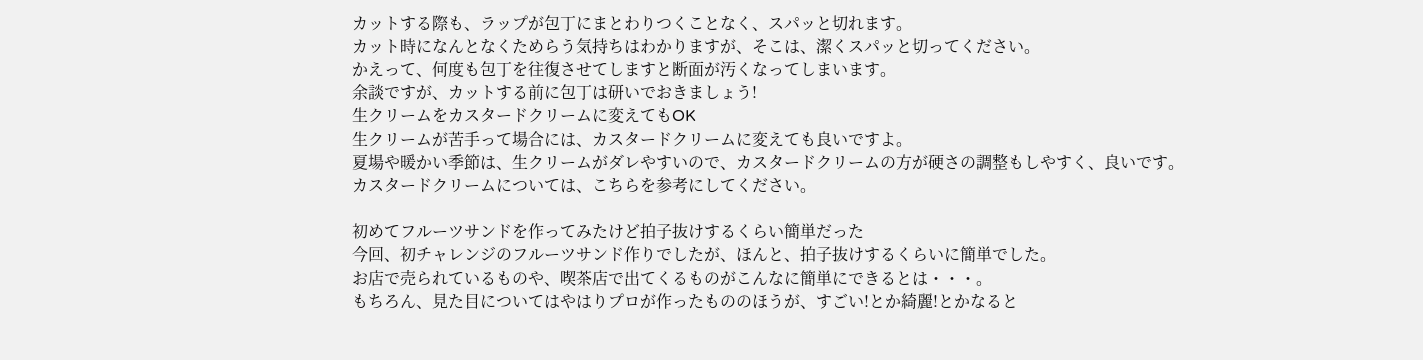カットする際も、ラップが包丁にまとわりつくことなく、スパッと切れます。
カット時になんとなくためらう気持ちはわかりますが、そこは、潔くスパッと切ってください。
かえって、何度も包丁を往復させてしますと断面が汚くなってしまいます。
余談ですが、カットする前に包丁は研いでおきましょう!
生クリームをカスタードクリームに変えてもOK
生クリームが苦手って場合には、カスタードクリームに変えても良いですよ。
夏場や暖かい季節は、生クリームがダレやすいので、カスタードクリームの方が硬さの調整もしやすく、良いです。
カスタードクリームについては、こちらを参考にしてください。

初めてフルーツサンドを作ってみたけど拍子抜けするくらい簡単だった
今回、初チャレンジのフルーツサンド作りでしたが、ほんと、拍子抜けするくらいに簡単でした。
お店で売られているものや、喫茶店で出てくるものがこんなに簡単にできるとは・・・。
もちろん、見た目についてはやはりプロが作ったもののほうが、すごい!とか綺麗!とかなると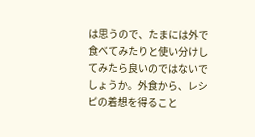は思うので、たまには外で食べてみたりと使い分けしてみたら良いのではないでしょうか。外食から、レシピの着想を得ること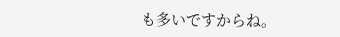も多いですからね。